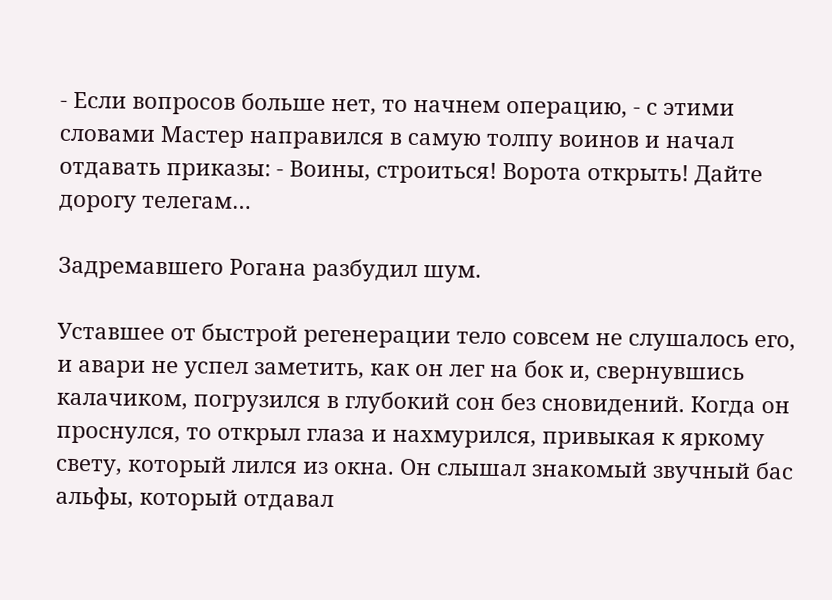- Если вопросов больше нет, то начнем операцию, - с этими словами Мастер направился в самую толпу воинов и начал отдавать приказы: - Воины, строиться! Ворота открыть! Дайте дорогу телегам…

Задремавшего Рогана разбудил шум.

Уставшее от быстрой регенерации тело совсем не слушалось его, и авари не успел заметить, как он лег на бок и, свернувшись калачиком, погрузился в глубокий сон без сновидений. Когда он проснулся, то открыл глаза и нахмурился, привыкая к яркому свету, который лился из окна. Он слышал знакомый звучный бас альфы, который отдавал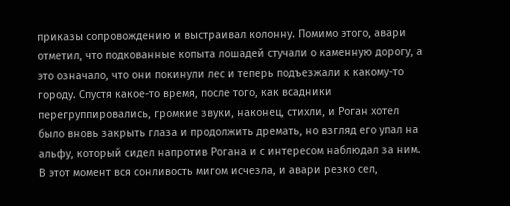приказы сопровождению и выстраивал колонну. Помимо этого, авари отметил, что подкованные копыта лошадей стучали о каменную дорогу, а это означало, что они покинули лес и теперь подъезжали к какому-то городу. Спустя какое-то время, после того, как всадники перегруппировались, громкие звуки, наконец, стихли, и Роган хотел было вновь закрыть глаза и продолжить дремать, но взгляд его упал на альфу, который сидел напротив Рогана и с интересом наблюдал за ним. В этот момент вся сонливость мигом исчезла, и авари резко сел,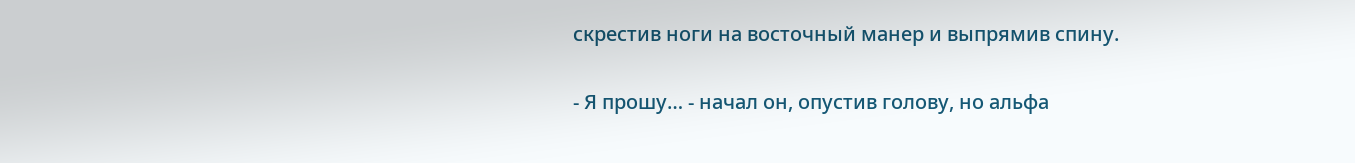скрестив ноги на восточный манер и выпрямив спину.

- Я прошу… - начал он, опустив голову, но альфа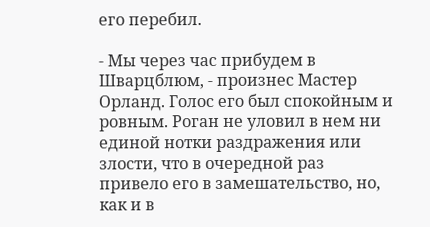его перебил.

- Мы через час прибудем в Шварцблюм, - произнес Мастер Орланд. Голос его был спокойным и ровным. Роган не уловил в нем ни единой нотки раздражения или злости, что в очередной раз привело его в замешательство, но, как и в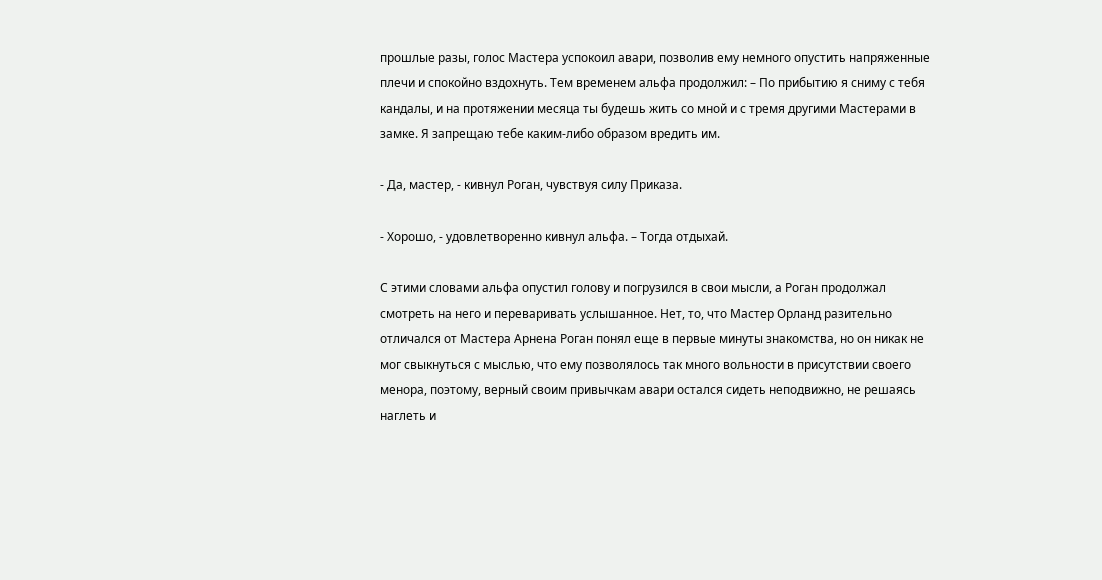прошлые разы, голос Мастера успокоил авари, позволив ему немного опустить напряженные плечи и спокойно вздохнуть. Тем временем альфа продолжил: – По прибытию я сниму с тебя кандалы, и на протяжении месяца ты будешь жить со мной и с тремя другими Мастерами в замке. Я запрещаю тебе каким-либо образом вредить им.

- Да, мастер, - кивнул Роган, чувствуя силу Приказа.

- Хорошо, - удовлетворенно кивнул альфа. – Тогда отдыхай.

С этими словами альфа опустил голову и погрузился в свои мысли, а Роган продолжал смотреть на него и переваривать услышанное. Нет, то, что Мастер Орланд разительно отличался от Мастера Арнена Роган понял еще в первые минуты знакомства, но он никак не мог свыкнуться с мыслью, что ему позволялось так много вольности в присутствии своего менора, поэтому, верный своим привычкам авари остался сидеть неподвижно, не решаясь наглеть и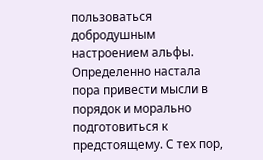пользоваться добродушным настроением альфы. Определенно настала пора привести мысли в порядок и морально подготовиться к предстоящему. С тех пор,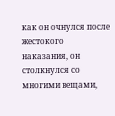как он очнулся после жестокого наказания, он столкнулся со многими вещами,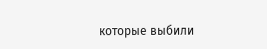которые выбили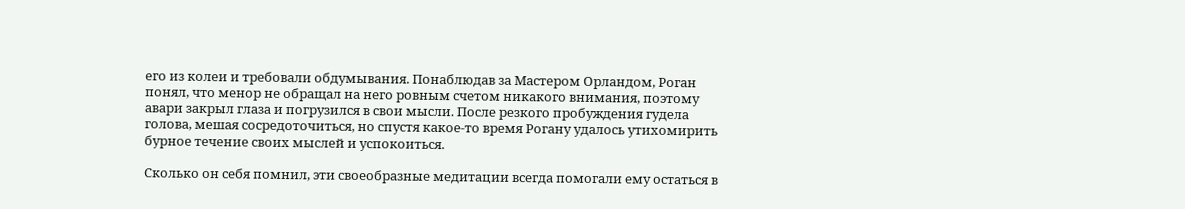его из колеи и требовали обдумывания. Понаблюдав за Мастером Орландом, Роган понял, что менор не обращал на него ровным счетом никакого внимания, поэтому авари закрыл глаза и погрузился в свои мысли. После резкого пробуждения гудела голова, мешая сосредоточиться, но спустя какое-то время Рогану удалось утихомирить бурное течение своих мыслей и успокоиться.

Сколько он себя помнил, эти своеобразные медитации всегда помогали ему остаться в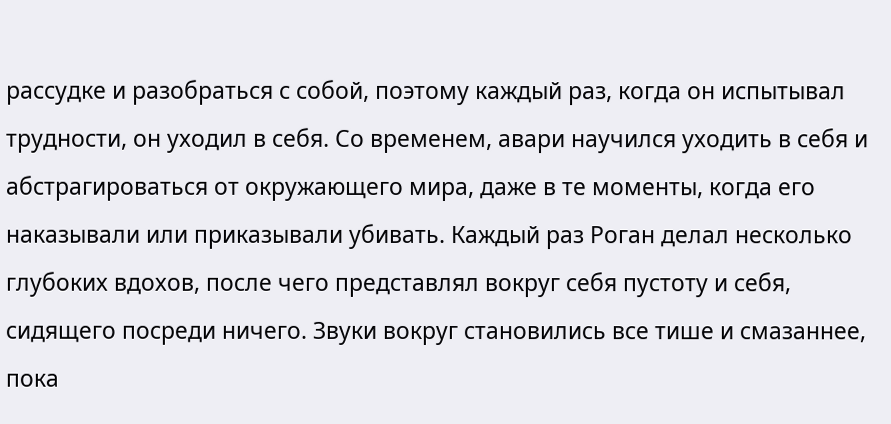рассудке и разобраться с собой, поэтому каждый раз, когда он испытывал трудности, он уходил в себя. Со временем, авари научился уходить в себя и абстрагироваться от окружающего мира, даже в те моменты, когда его наказывали или приказывали убивать. Каждый раз Роган делал несколько глубоких вдохов, после чего представлял вокруг себя пустоту и себя, сидящего посреди ничего. Звуки вокруг становились все тише и смазаннее, пока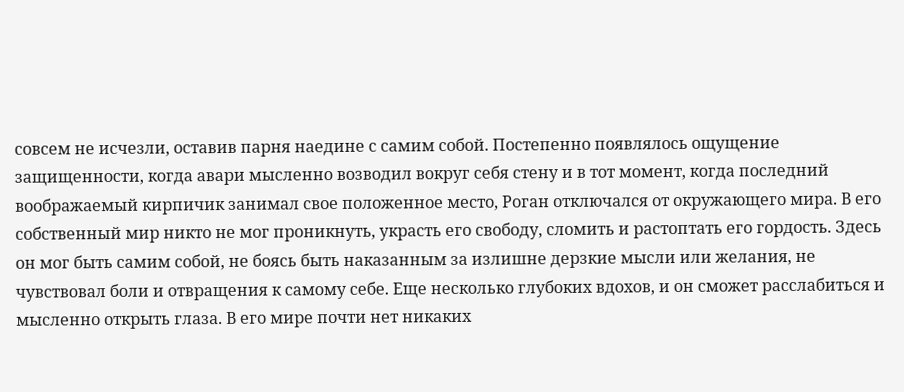совсем не исчезли, оставив парня наедине с самим собой. Постепенно появлялось ощущение защищенности, когда авари мысленно возводил вокруг себя стену и в тот момент, когда последний воображаемый кирпичик занимал свое положенное место, Роган отключался от окружающего мира. В его собственный мир никто не мог проникнуть, украсть его свободу, сломить и растоптать его гордость. Здесь он мог быть самим собой, не боясь быть наказанным за излишне дерзкие мысли или желания, не чувствовал боли и отвращения к самому себе. Еще несколько глубоких вдохов, и он сможет расслабиться и мысленно открыть глаза. В его мире почти нет никаких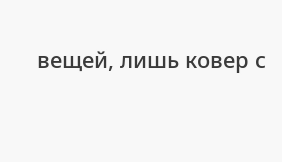вещей, лишь ковер с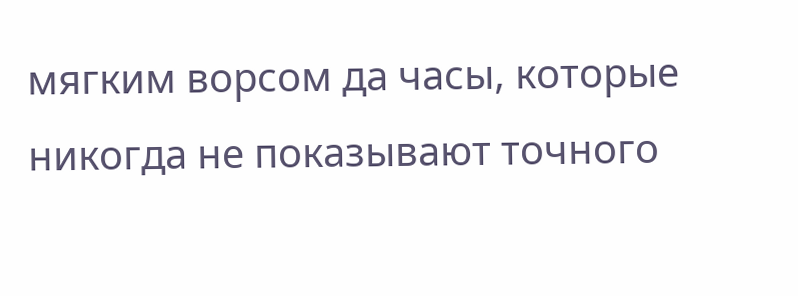мягким ворсом да часы, которые никогда не показывают точного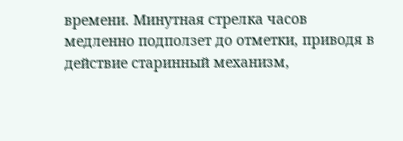времени. Минутная стрелка часов медленно подползет до отметки, приводя в действие старинный механизм,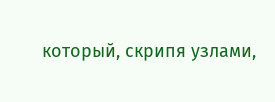который, скрипя узлами,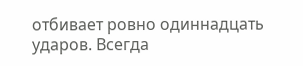отбивает ровно одиннадцать ударов. Всегда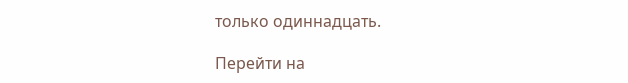только одиннадцать.

Перейти на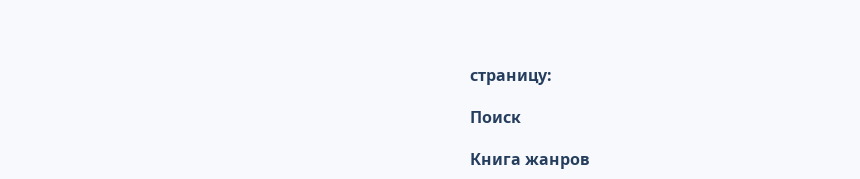страницу:

Поиск

Книга жанров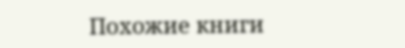Похожие книги